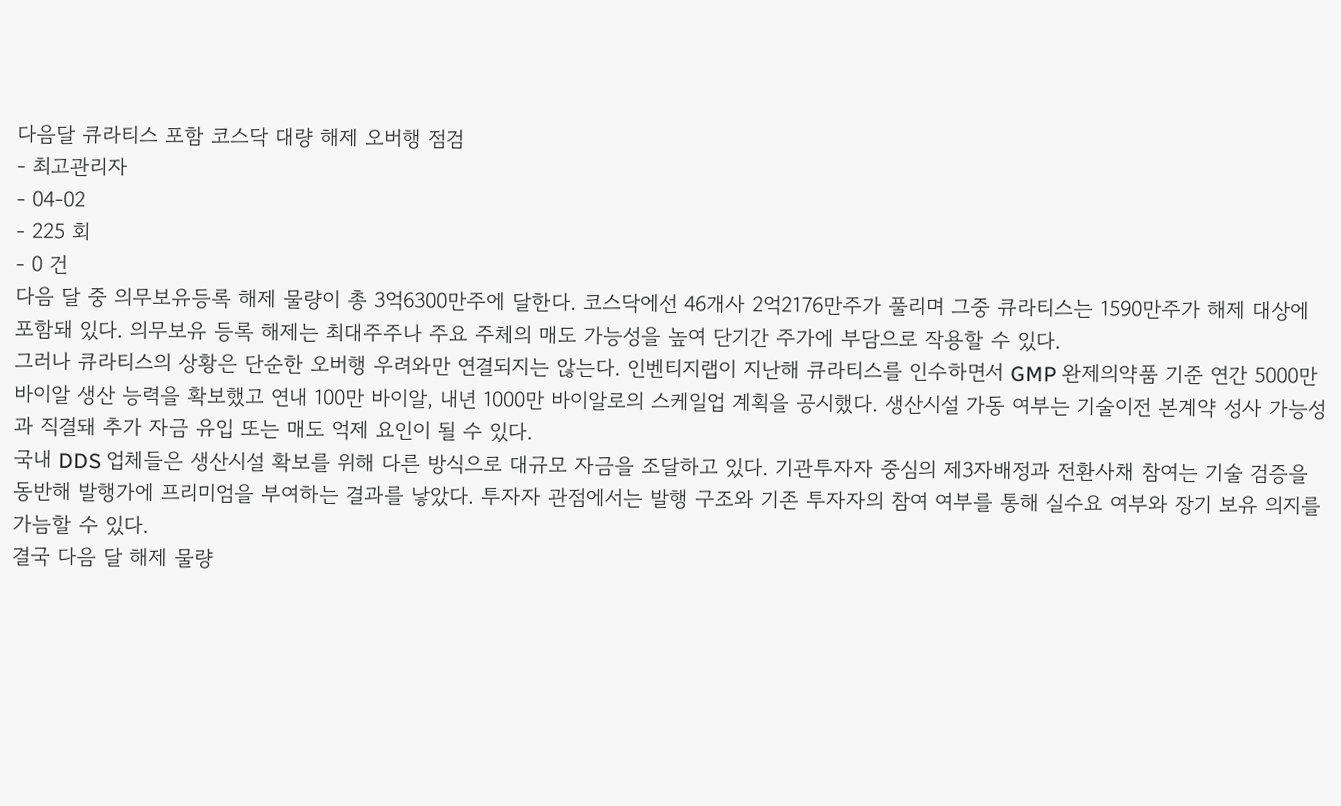다음달 큐라티스 포함 코스닥 대량 해제 오버행 점검
- 최고관리자
- 04-02
- 225 회
- 0 건
다음 달 중 의무보유등록 해제 물량이 총 3억6300만주에 달한다. 코스닥에선 46개사 2억2176만주가 풀리며 그중 큐라티스는 1590만주가 해제 대상에 포함돼 있다. 의무보유 등록 해제는 최대주주나 주요 주체의 매도 가능성을 높여 단기간 주가에 부담으로 작용할 수 있다.
그러나 큐라티스의 상황은 단순한 오버행 우려와만 연결되지는 않는다. 인벤티지랩이 지난해 큐라티스를 인수하면서 GMP 완제의약품 기준 연간 5000만 바이알 생산 능력을 확보했고 연내 100만 바이알, 내년 1000만 바이알로의 스케일업 계획을 공시했다. 생산시설 가동 여부는 기술이전 본계약 성사 가능성과 직결돼 추가 자금 유입 또는 매도 억제 요인이 될 수 있다.
국내 DDS 업체들은 생산시설 확보를 위해 다른 방식으로 대규모 자금을 조달하고 있다. 기관투자자 중심의 제3자배정과 전환사채 참여는 기술 검증을 동반해 발행가에 프리미엄을 부여하는 결과를 낳았다. 투자자 관점에서는 발행 구조와 기존 투자자의 참여 여부를 통해 실수요 여부와 장기 보유 의지를 가늠할 수 있다.
결국 다음 달 해제 물량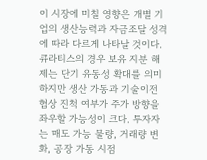이 시장에 미칠 영향은 개별 기업의 생산능력과 자금조달 성격에 따라 다르게 나타날 것이다. 큐라티스의 경우 보유 지분 해제는 단기 유동성 확대를 의미하지만 생산 가동과 기술이전 협상 진척 여부가 주가 방향을 좌우할 가능성이 크다. 투자자는 매도 가능 물량, 거래량 변화, 공장 가동 시점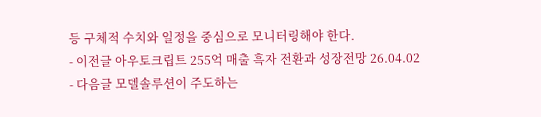등 구체적 수치와 일정을 중심으로 모니터링해야 한다.
- 이전글 아우토크립트 255억 매출 흑자 전환과 성장전망 26.04.02
- 다음글 모델솔루션이 주도하는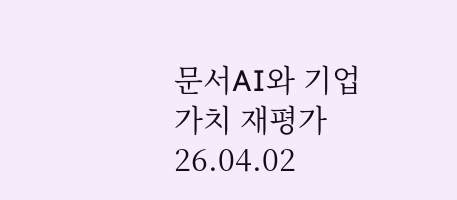문서AI와 기업가치 재평가 26.04.02